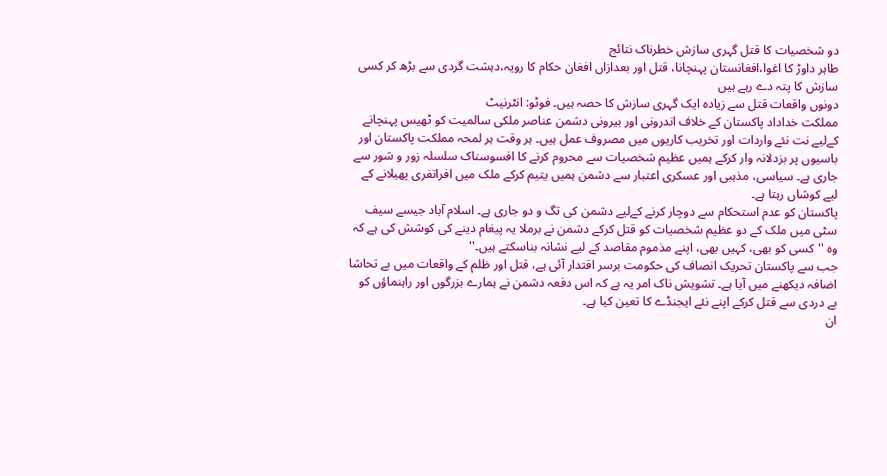دو شخصیات کا قتل گہری سازش خطرناک نتائج
طاہر داوڑ کا اغوا،افغانستان پہنچانا، قتل اور بعدازاں افغان حکام کا رویہ،دہشت گردی سے بڑھ کر کسی سازش کا پتہ دے رہے ہیں
دونوں واقعات قتل سے زیادہ ایک گہری سازش کا حصہ ہیں۔ فوٹو: انٹرنیٹ
مملکت خداداد پاکستان کے خلاف اندرونی اور بیرونی دشمن عناصر ملکی سالمیت کو ٹھیس پہنچانے کےلیے نت نئے واردات اور تخریب کاریوں میں مصروف عمل ہیں۔ ہر وقت ہر لمحہ مملکت پاکستان اور باسیوں پر بزدلانہ وار کرکے ہمیں عظیم شخصیات سے محروم کرنے کا افسوسناک سلسلہ زور و شور سے جاری ہے۔ سیاسی، مذہبی اور عسکری اعتبار سے دشمن ہمیں یتیم کرکے ملک میں افراتفری پھیلانے کے لیے کوشاں رہتا ہے۔
پاکستان کو عدم استحکام سے دوچار کرنے کےلیے دشمن کی تگ و دو جاری ہے۔ اسلام آباد جیسے سیف سٹی میں ملک کے دو عظیم شخصیات کو قتل کرکے دشمن نے برملا یہ پیغام دینے کی کوشش کی ہے کہ وہ ''کسی کو بھی، کہیں بھی، اپنے مذموم مقاصد کے لیے نشانہ بناسکتے ہیں۔''
جب سے پاکستان تحریک انصاف کی حکومت برسر اقتدار آئی ہے، قتل اور ظلم کے واقعات میں بے تحاشا اضافہ دیکھنے میں آیا ہے۔ تشویش ناک امر یہ ہے کہ اس دفعہ دشمن نے ہمارے بزرگوں اور راہنماؤں کو بے دردی سے قتل کرکے اپنے نئے ایجنڈے کا تعین کیا ہے۔
ان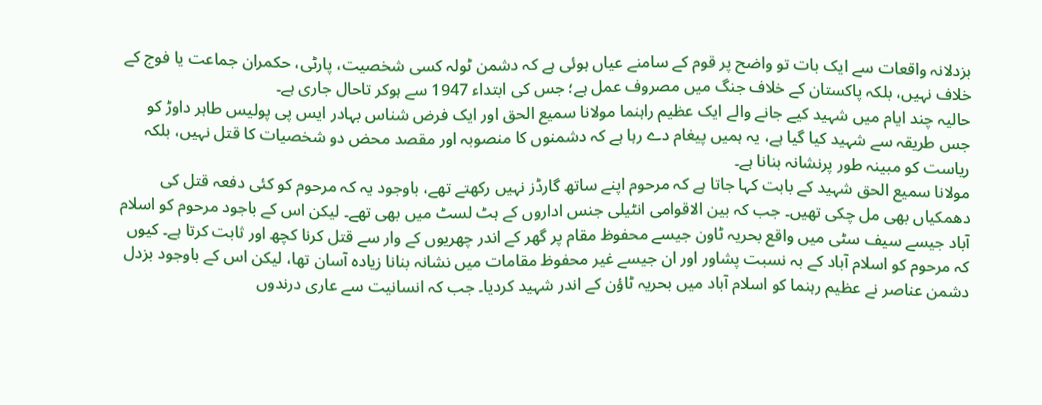بزدلانہ واقعات سے ایک بات تو واضح پر قوم کے سامنے عیاں ہوئی ہے کہ دشمن ٹولہ کسی شخصیت، پارٹی، حکمران جماعت یا فوج کے خلاف نہیں، بلکہ پاکستان کے خلاف جنگ میں مصروف عمل ہے؛ جس کی ابتداء 1947 سے ہوکر تاحال جاری ہے۔
حالیہ چند ایام میں شہید کیے جانے والے ایک عظیم راہنما مولانا سمیع الحق اور ایک فرض شناس بہادر ایس پی پولیس طاہر داوڑ کو جس طریقہ سے شہید کیا گیا ہے، یہ ہمیں پیغام دے رہا ہے کہ دشمنوں کا منصوبہ اور مقصد محض دو شخصیات کا قتل نہیں، بلکہ ریاست کو مبینہ طور پرنشانہ بنانا ہے۔
مولانا سمیع الحق شہید کے بابت کہا جاتا ہے کہ مرحوم اپنے ساتھ گارڈز نہیں رکھتے تھے، باوجود یہ کہ مرحوم کو کئی دفعہ قتل کی دھمکیاں بھی مل چکی تھیں۔ جب کہ بین الاقوامی انٹیلی جنس اداروں کے ہٹ لسٹ میں بھی تھے۔ لیکن اس کے باجود مرحوم کو اسلام آباد جیسے سیف سٹی میں واقع بحریہ ٹاون جیسے محفوظ مقام پر گھر کے اندر چھریوں کے وار سے قتل کرنا کچھ اور ثابت کرتا ہے۔ کیوں کہ مرحوم کو اسلام آباد کے بہ نسبت پشاور اور ان جیسے غیر محفوظ مقامات میں نشانہ بنانا زیادہ آسان تھا، لیکن اس کے باوجود بزدل دشمن عناصر نے عظیم رہنما کو اسلام آباد میں بحریہ ٹاؤن کے اندر شہید کردیا۔ جب کہ انسانیت سے عاری درندوں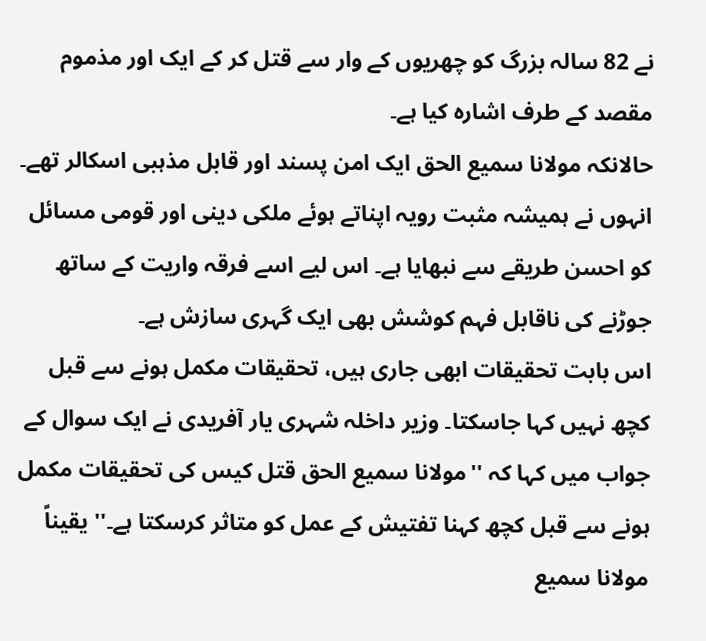نے 82 سالہ بزرگ کو چھریوں کے وار سے قتل کر کے ایک اور مذموم مقصد کے طرف اشارہ کیا ہے۔
حالانکہ مولانا سمیع الحق ایک امن پسند اور قابل مذہبی اسکالر تھے۔ انہوں نے ہمیشہ مثبت رویہ اپناتے ہوئے ملکی دینی اور قومی مسائل کو احسن طریقے سے نبھایا ہے۔ اس لیے اسے فرقہ واریت کے ساتھ جوڑنے کی ناقابل فہم کوشش بھی ایک گہری سازش ہے۔
اس بابت تحقیقات ابھی جاری ہیں، تحقیقات مکمل ہونے سے قبل کچھ نہیں کہا جاسکتا۔ وزیر داخلہ شہری یار آفریدی نے ایک سوال کے جواب میں کہا کہ ''مولانا سمیع الحق قتل کیس کی تحقیقات مکمل ہونے سے قبل کچھ کہنا تفتیش کے عمل کو متاثر کرسکتا ہے۔'' یقیناً مولانا سمیع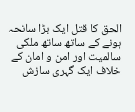الحق کا قتل ایک بڑا سانحہ ہونے کے ساتھ ساتھ ملکی سالمیت اور امن و امان کے خلاف ایک گہری سازش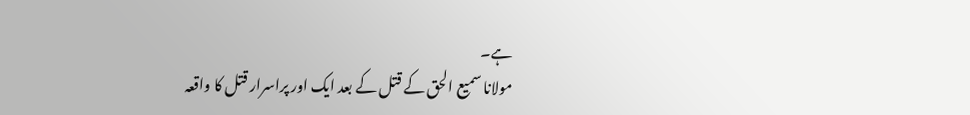ہے۔
مولانا سمیع الحق کے قتل کے بعد ایک اور پراسرار قتل کا واقعہ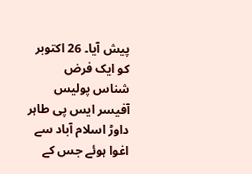پیش آیا۔ 26 اکتوبر کو ایک فرض شناس پولیس آفیسر ایس پی طاہر داوڑ اسلام آباد سے اغوا ہوئے جس کے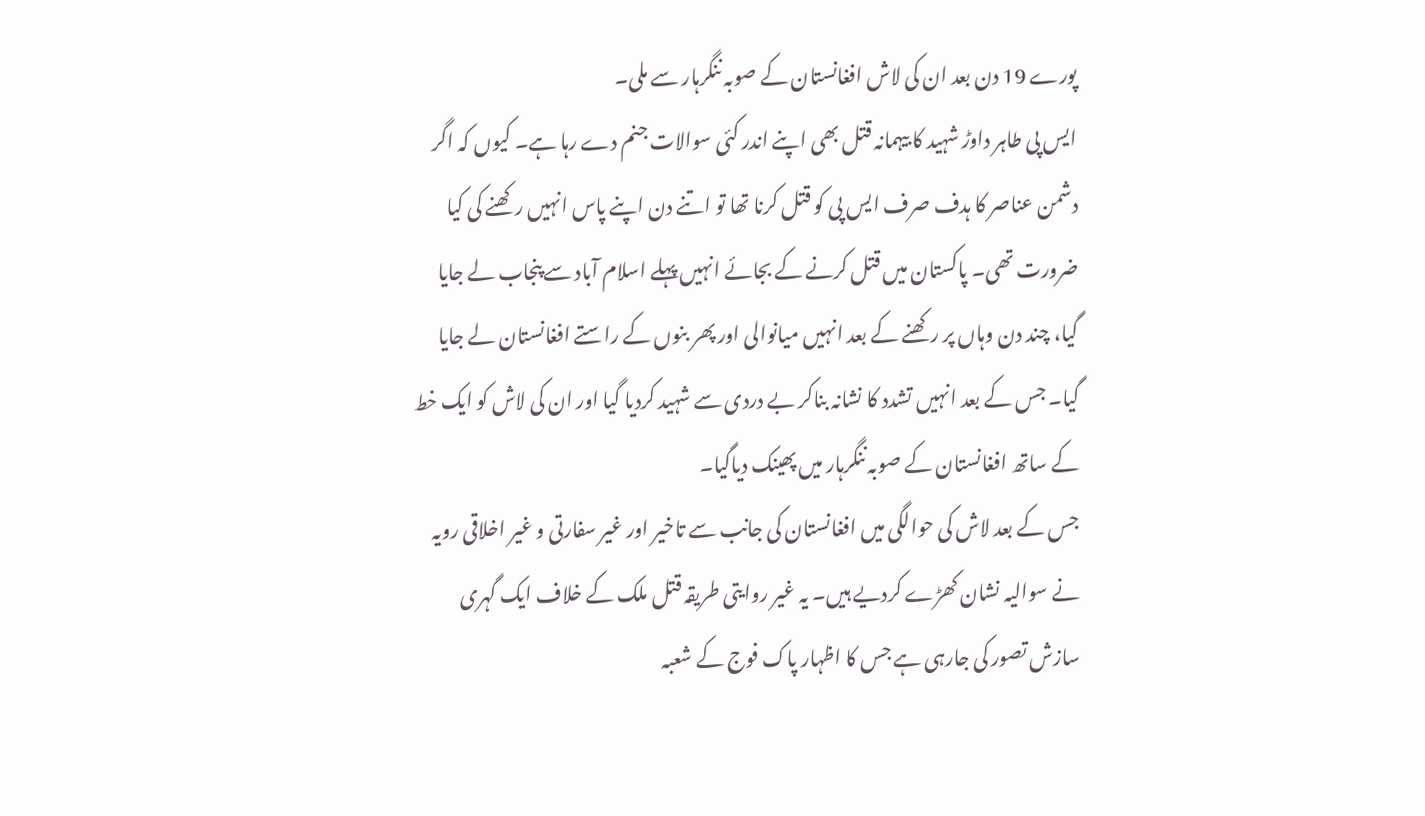پورے 19 دن بعد ان کی لاش افغانستان کے صوبہ ننگرہار سے ملی۔
ایس پی طاہر داوڑ شہید کا بیہمانہ قتل بھی اپنے اندر کئی سوالات جنم دے رہا ہے۔ کیوں کہ اگر دشمن عناصر کا ہدف صرف ایس پی کو قتل کرنا تھا تو اتنے دن اپنے پاس انہیں رکھنے کی کیا ضرورت تھی۔ پاکستان میں قتل کرنے کے بجائے انہیں پہلے اسلام آباد سے پنجاب لے جایا گیا، چند دن وہاں پر رکھنے کے بعد انہیں میانوالی اور پھر بنوں کے راستے افغانستان لے جایا گیا۔ جس کے بعد انہیں تشدد کا نشانہ بناکر بے دردی سے شہید کردیا گیا اور ان کی لاش کو ایک خط کے ساتھ افغانستان کے صوبہ ننگرہار میں پھینک دیاگیا۔
جس کے بعد لاش کی حوالگی میں افغانستان کی جانب سے تاخیر اور غیر سفارتی و غیر اخلاقی رویہ نے سوالیہ نشان کھڑے کردیے ہیں۔ یہ غیر روایتی طریقہ قتل ملک کے خلاف ایک گہری سازش تصور کی جارہی ہے جس کا اظہار پاک فوج کے شعبہ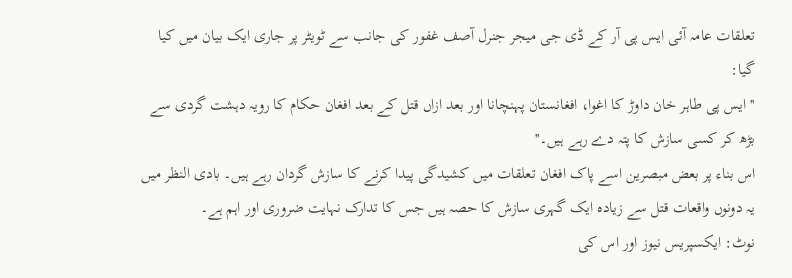تعلقات عامہ آئی ایس پی آر کے ڈی جی میجر جنرل آصف غفور کی جانب سے ٹویٹر پر جاری ایک بیان میں کیا گیا:
''ایس پی طاہر خان داوڑ کا اغوا، افغانستان پہنچانا اور بعد ازاں قتل کے بعد افغان حکام کا رویہ دہشت گردی سے بڑھ کر کسی سازش کا پتہ دے رہے ہیں۔''
اس بناء پر بعض مبصرین اسے پاک افغان تعلقات میں کشیدگی پیدا کرنے کا سازش گردان رہے ہیں۔ بادی النظر میں یہ دونوں واقعات قتل سے زیادہ ایک گہری سازش کا حصہ ہیں جس کا تدارک نہایت ضروری اور اہم ہے۔
نوٹ: ایکسپریس نیوز اور اس کی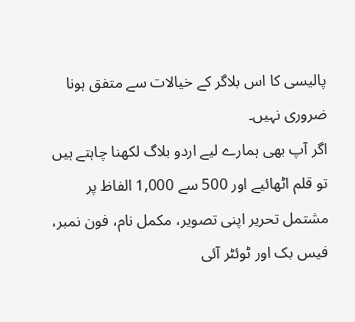پالیسی کا اس بلاگر کے خیالات سے متفق ہونا ضروری نہیں۔
اگر آپ بھی ہمارے لیے اردو بلاگ لکھنا چاہتے ہیں تو قلم اٹھائیے اور 500 سے 1,000 الفاظ پر مشتمل تحریر اپنی تصویر، مکمل نام، فون نمبر، فیس بک اور ٹوئٹر آئی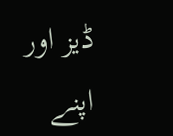ڈیز اور اپنے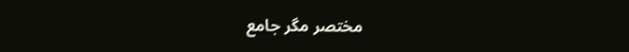مختصر مگر جامع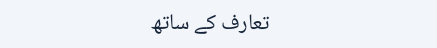تعارف کے ساتھ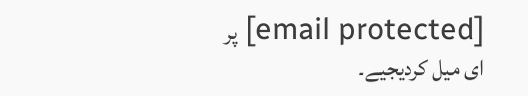[email protected] پر ای میل کردیجیے۔